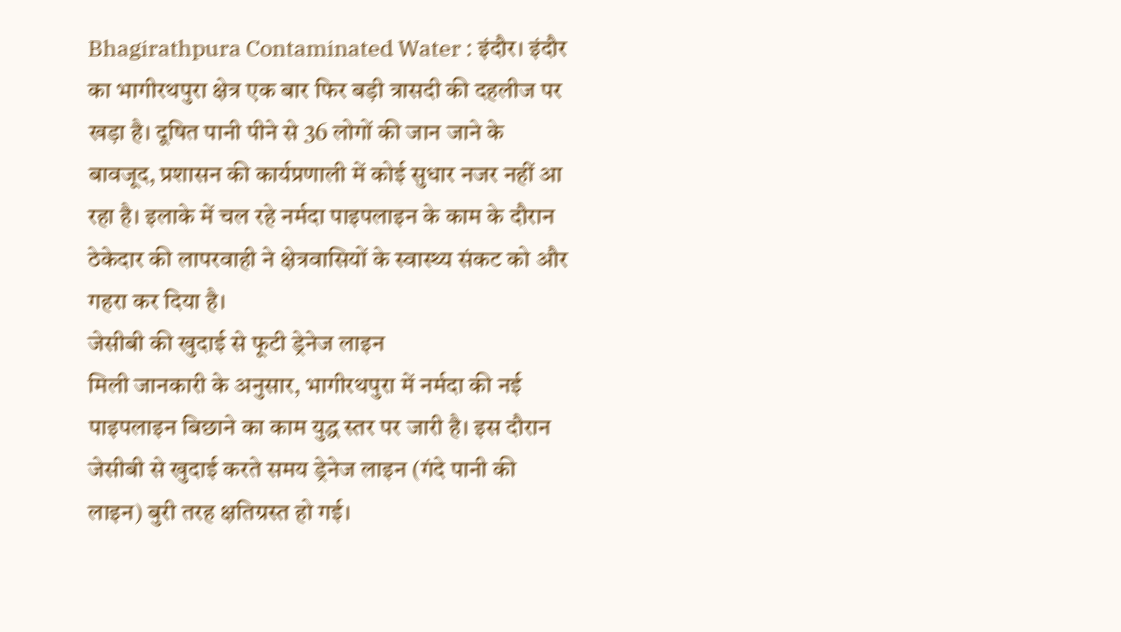Bhagirathpura Contaminated Water : इंदौर। इंदौर का भागीरथपुरा क्षेत्र एक बार फिर बड़ी त्रासदी की दहलीज पर खड़ा है। दूषित पानी पीने से 36 लोगों की जान जाने के बावजूद, प्रशासन की कार्यप्रणाली में कोई सुधार नजर नहीं आ रहा है। इलाके में चल रहे नर्मदा पाइपलाइन के काम के दौरान ठेकेदार की लापरवाही ने क्षेत्रवासियों के स्वास्थ्य संकट को और गहरा कर दिया है।
जेसीबी की खुदाई से फूटी ड्रेनेज लाइन
मिली जानकारी के अनुसार, भागीरथपुरा में नर्मदा की नई पाइपलाइन बिछाने का काम युद्ध स्तर पर जारी है। इस दौरान जेसीबी से खुदाई करते समय ड्रेनेज लाइन (गंदे पानी की लाइन) बुरी तरह क्षतिग्रस्त हो गई।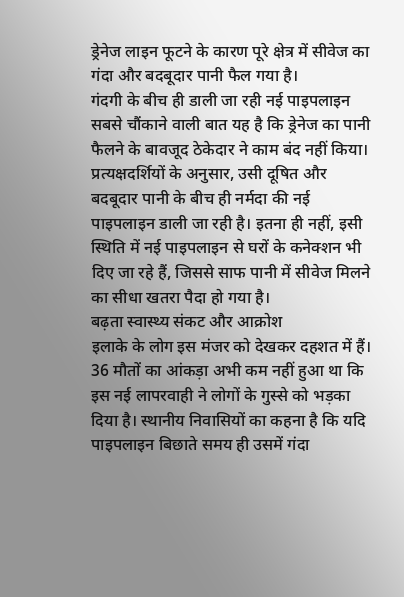ड्रेनेज लाइन फूटने के कारण पूरे क्षेत्र में सीवेज का गंदा और बदबूदार पानी फैल गया है।
गंदगी के बीच ही डाली जा रही नई पाइपलाइन
सबसे चौंकाने वाली बात यह है कि ड्रेनेज का पानी फैलने के बावजूद ठेकेदार ने काम बंद नहीं किया। प्रत्यक्षदर्शियों के अनुसार, उसी दूषित और बदबूदार पानी के बीच ही नर्मदा की नई पाइपलाइन डाली जा रही है। इतना ही नहीं, इसी स्थिति में नई पाइपलाइन से घरों के कनेक्शन भी दिए जा रहे हैं, जिससे साफ पानी में सीवेज मिलने का सीधा खतरा पैदा हो गया है।
बढ़ता स्वास्थ्य संकट और आक्रोश
इलाके के लोग इस मंजर को देखकर दहशत में हैं। 36 मौतों का आंकड़ा अभी कम नहीं हुआ था कि इस नई लापरवाही ने लोगों के गुस्से को भड़का दिया है। स्थानीय निवासियों का कहना है कि यदि पाइपलाइन बिछाते समय ही उसमें गंदा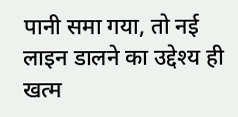पानी समा गया, तो नई लाइन डालने का उद्देश्य ही खत्म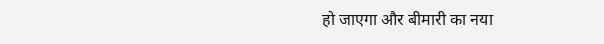हो जाएगा और बीमारी का नया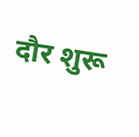दौर शुरू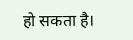हो सकता है।